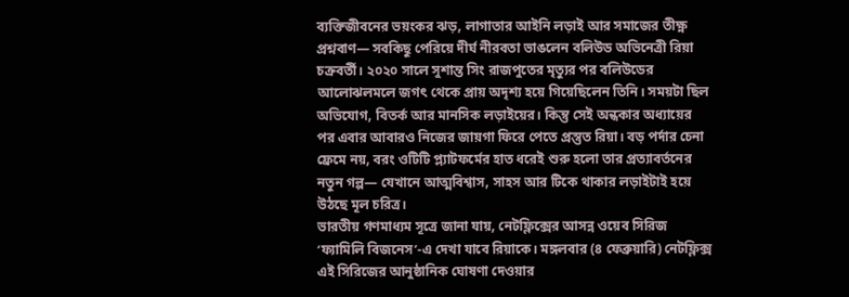ব্যক্তিজীবনের ভয়ংকর ঝড়, লাগাতার আইনি লড়াই আর সমাজের তীক্ষ্ণ প্রশ্নবাণ— সবকিছু পেরিয়ে দীর্ঘ নীরবতা ভাঙলেন বলিউড অভিনেত্রী রিয়া চক্রবর্তী। ২০২০ সালে সুশান্ত সিং রাজপুতের মৃত্যুর পর বলিউডের আলোঝলমলে জগৎ থেকে প্রায় অদৃশ্য হয়ে গিয়েছিলেন তিনি। সময়টা ছিল অভিযোগ, বিতর্ক আর মানসিক লড়াইয়ের। কিন্তু সেই অন্ধকার অধ্যায়ের পর এবার আবারও নিজের জায়গা ফিরে পেতে প্রস্তুত রিয়া। বড় পর্দার চেনা ফ্রেমে নয়, বরং ওটিটি প্ল্যাটফর্মের হাত ধরেই শুরু হলো তার প্রত্যাবর্তনের নতুন গল্প— যেখানে আত্মবিশ্বাস, সাহস আর টিকে থাকার লড়াইটাই হয়ে উঠছে মূল চরিত্র।
ভারতীয় গণমাধ্যম সূত্রে জানা যায়, নেটফ্লিক্সের আসন্ন ওয়েব সিরিজ ‘ফ্যামিলি বিজনেস’-এ দেখা যাবে রিয়াকে। মঙ্গলবার (৪ ফেব্রুয়ারি) নেটফ্লিক্স এই সিরিজের আনুষ্ঠানিক ঘোষণা দেওয়ার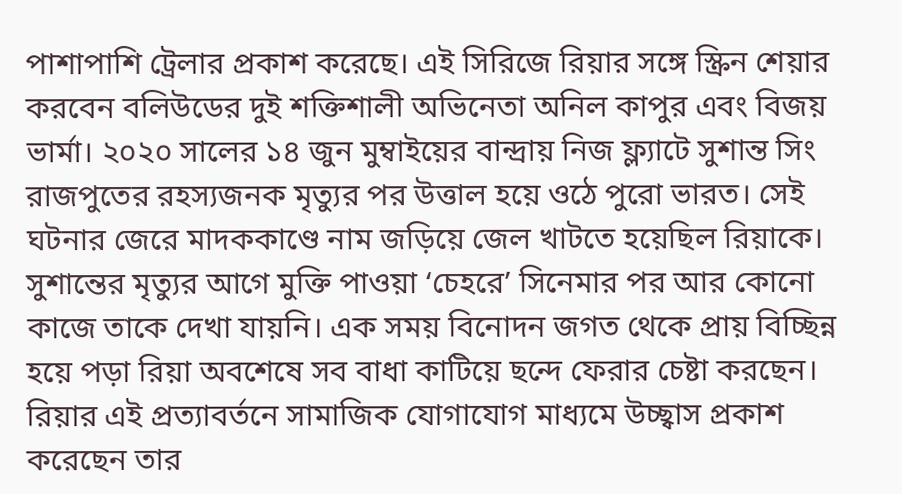পাশাপাশি ট্রেলার প্রকাশ করেছে। এই সিরিজে রিয়ার সঙ্গে স্ক্রিন শেয়ার করবেন বলিউডের দুই শক্তিশালী অভিনেতা অনিল কাপুর এবং বিজয় ভার্মা। ২০২০ সালের ১৪ জুন মুম্বাইয়ের বান্দ্রায় নিজ ফ্ল্যাটে সুশান্ত সিং রাজপুতের রহস্যজনক মৃত্যুর পর উত্তাল হয়ে ওঠে পুরো ভারত। সেই ঘটনার জেরে মাদককাণ্ডে নাম জড়িয়ে জেল খাটতে হয়েছিল রিয়াকে।
সুশান্তের মৃত্যুর আগে মুক্তি পাওয়া ‘চেহরে’ সিনেমার পর আর কোনো কাজে তাকে দেখা যায়নি। এক সময় বিনোদন জগত থেকে প্রায় বিচ্ছিন্ন হয়ে পড়া রিয়া অবশেষে সব বাধা কাটিয়ে ছন্দে ফেরার চেষ্টা করছেন। রিয়ার এই প্রত্যাবর্তনে সামাজিক যোগাযোগ মাধ্যমে উচ্ছ্বাস প্রকাশ করেছেন তার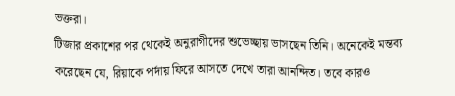ভক্তরা।
টিজার প্রকাশের পর থেকেই অনুরাগীদের শুভেচ্ছায় ভাসছেন তিনি। অনেকেই মন্তব্য করেছেন যে, রিয়াকে পর্দায় ফিরে আসতে দেখে তারা আনন্দিত। তবে কারও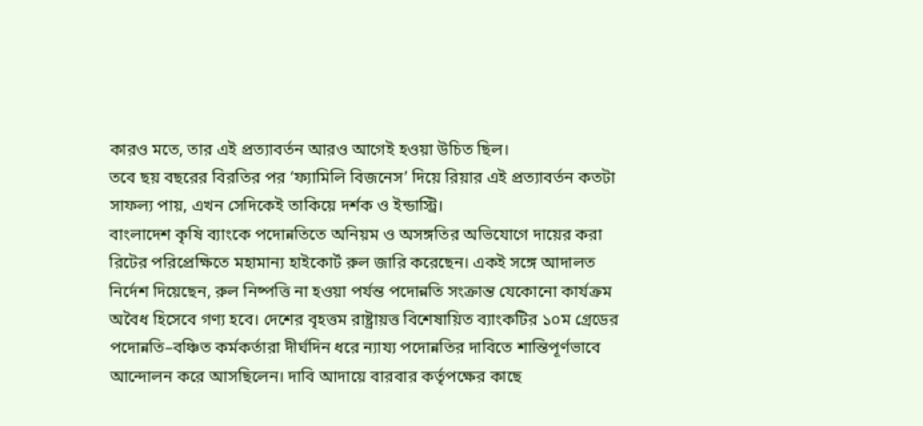কারও মতে, তার এই প্রত্যাবর্তন আরও আগেই হওয়া উচিত ছিল।
তবে ছয় বছরের বিরতির পর ‘ফ্যামিলি বিজনেস’ দিয়ে রিয়ার এই প্রত্যাবর্তন কতটা সাফল্য পায়, এখন সেদিকেই তাকিয়ে দর্শক ও ইন্ডাস্ট্রি।
বাংলাদেশ কৃষি ব্যাংকে পদোন্নতিতে অনিয়ম ও অসঙ্গতির অভিযোগে দায়ের করা রিটের পরিপ্রেক্ষিতে মহামান্য হাইকোর্ট রুল জারি করেছেন। একই সঙ্গে আদালত নির্দেশ দিয়েছেন, রুল নিষ্পত্তি না হওয়া পর্যন্ত পদোন্নতি সংক্রান্ত যেকোনো কার্যক্রম অবৈধ হিসেবে গণ্য হবে। দেশের বৃহত্তম রাষ্ট্রায়ত্ত বিশেষায়িত ব্যাংকটির ১০ম গ্রেডের পদোন্নতি–বঞ্চিত কর্মকর্তারা দীর্ঘদিন ধরে ন্যায্য পদোন্নতির দাবিতে শান্তিপূর্ণভাবে আন্দোলন করে আসছিলেন। দাবি আদায়ে বারবার কর্তৃপক্ষের কাছে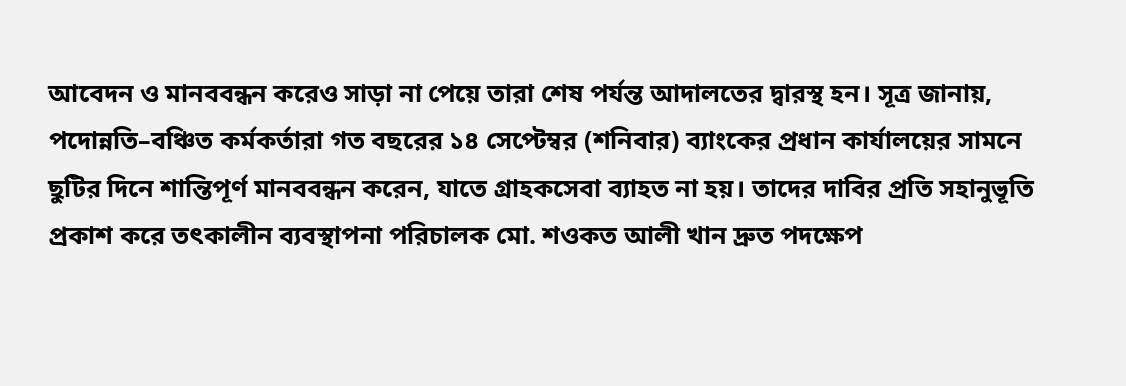আবেদন ও মানববন্ধন করেও সাড়া না পেয়ে তারা শেষ পর্যন্ত আদালতের দ্বারস্থ হন। সূত্র জানায়, পদোন্নতি–বঞ্চিত কর্মকর্তারা গত বছরের ১৪ সেপ্টেম্বর (শনিবার) ব্যাংকের প্রধান কার্যালয়ের সামনে ছুটির দিনে শান্তিপূর্ণ মানববন্ধন করেন, যাতে গ্রাহকসেবা ব্যাহত না হয়। তাদের দাবির প্রতি সহানুভূতি প্রকাশ করে তৎকালীন ব্যবস্থাপনা পরিচালক মো. শওকত আলী খান দ্রুত পদক্ষেপ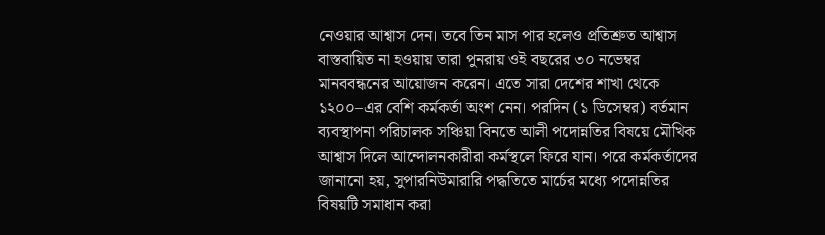নেওয়ার আশ্বাস দেন। তবে তিন মাস পার হলেও প্রতিশ্রুত আশ্বাস বাস্তবায়িত না হওয়ায় তারা পুনরায় ওই বছরের ৩০ নভেম্বর মানববন্ধনের আয়োজন করেন। এতে সারা দেশের শাখা থেকে ১২০০–এর বেশি কর্মকর্তা অংশ নেন। পরদিন (১ ডিসেম্বর) বর্তমান ব্যবস্থাপনা পরিচালক সঞ্চিয়া বিনতে আলী পদোন্নতির বিষয়ে মৌখিক আশ্বাস দিলে আন্দোলনকারীরা কর্মস্থলে ফিরে যান। পরে কর্মকর্তাদের জানানো হয়, সুপারনিউমারারি পদ্ধতিতে মার্চের মধ্যে পদোন্নতির বিষয়টি সমাধান করা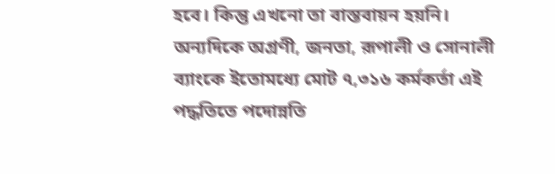হবে। কিন্তু এখনো তা বাস্তবায়ন হয়নি। অন্যদিকে অগ্রণী, জনতা, রূপালী ও সোনালী ব্যাংকে ইতোমধ্যে মোট ৭,৩১৬ কর্মকর্তা এই পদ্ধতিতে পদোন্নতি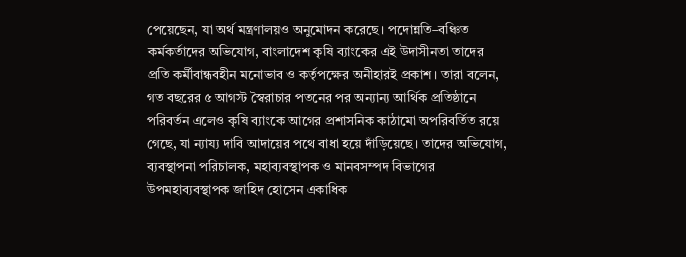পেয়েছেন, যা অর্থ মন্ত্রণালয়ও অনুমোদন করেছে। পদোন্নতি–বঞ্চিত কর্মকর্তাদের অভিযোগ, বাংলাদেশ কৃষি ব্যাংকের এই উদাসীনতা তাদের প্রতি কর্মীবান্ধবহীন মনোভাব ও কর্তৃপক্ষের অনীহারই প্রকাশ। তারা বলেন, গত বছরের ৫ আগস্ট স্বৈরাচার পতনের পর অন্যান্য আর্থিক প্রতিষ্ঠানে পরিবর্তন এলেও কৃষি ব্যাংকে আগের প্রশাসনিক কাঠামো অপরিবর্তিত রয়ে গেছে, যা ন্যায্য দাবি আদায়ের পথে বাধা হয়ে দাঁড়িয়েছে। তাদের অভিযোগ, ব্যবস্থাপনা পরিচালক, মহাব্যবস্থাপক ও মানবসম্পদ বিভাগের উপমহাব্যবস্থাপক জাহিদ হোসেন একাধিক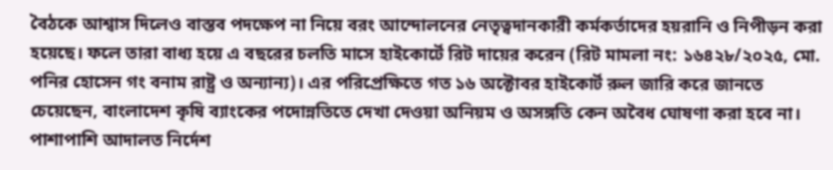বৈঠকে আশ্বাস দিলেও বাস্তব পদক্ষেপ না নিয়ে বরং আন্দোলনের নেতৃত্বদানকারী কর্মকর্তাদের হয়রানি ও নিপীড়ন করা হয়েছে। ফলে তারা বাধ্য হয়ে এ বছরের চলতি মাসে হাইকোর্টে রিট দায়ের করেন (রিট মামলা নং: ১৬৪২৮/২০২৫, মো. পনির হোসেন গং বনাম রাষ্ট্র ও অন্যান্য)। এর পরিপ্রেক্ষিতে গত ১৬ অক্টোবর হাইকোর্ট রুল জারি করে জানতে চেয়েছেন, বাংলাদেশ কৃষি ব্যাংকের পদোন্নতিতে দেখা দেওয়া অনিয়ম ও অসঙ্গতি কেন অবৈধ ঘোষণা করা হবে না। পাশাপাশি আদালত নির্দেশ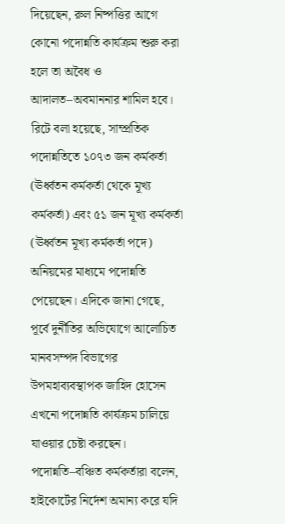দিয়েছেন, রুল নিষ্পত্তির আগে কোনো পদোন্নতি কার্যক্রম শুরু করা হলে তা অবৈধ ও আদালত–অবমাননার শামিল হবে। রিটে বলা হয়েছে, সাম্প্রতিক পদোন্নতিতে ১০৭৩ জন কর্মকর্তা (ঊর্ধ্বতন কর্মকর্তা থেকে মূখ্য কর্মকর্তা) এবং ৫১ জন মূখ্য কর্মকর্তা (ঊর্ধ্বতন মূখ্য কর্মকর্তা পদে) অনিয়মের মাধ্যমে পদোন্নতি পেয়েছেন। এদিকে জানা গেছে, পূর্বে দুর্নীতির অভিযোগে আলোচিত মানবসম্পদ বিভাগের উপমহাব্যবস্থাপক জাহিদ হোসেন এখনো পদোন্নতি কার্যক্রম চালিয়ে যাওয়ার চেষ্টা করছেন। পদোন্নতি–বঞ্চিত কর্মকর্তারা বলেন, হাইকোর্টের নির্দেশ অমান্য করে যদি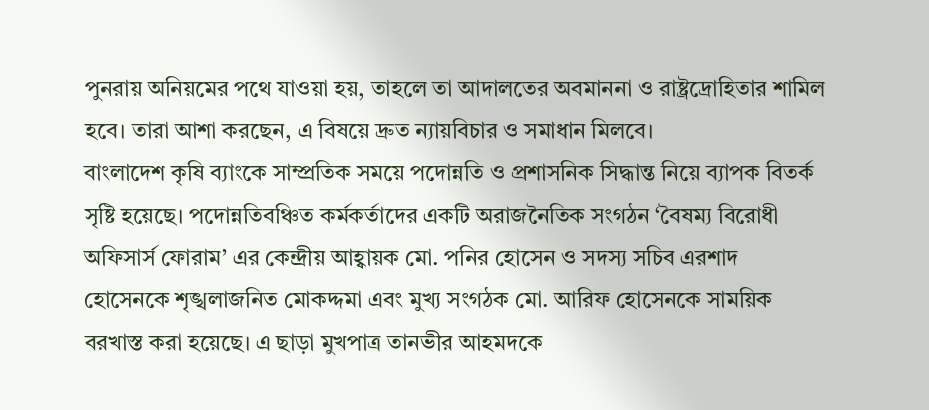পুনরায় অনিয়মের পথে যাওয়া হয়, তাহলে তা আদালতের অবমাননা ও রাষ্ট্রদ্রোহিতার শামিল হবে। তারা আশা করছেন, এ বিষয়ে দ্রুত ন্যায়বিচার ও সমাধান মিলবে।
বাংলাদেশ কৃষি ব্যাংকে সাম্প্রতিক সময়ে পদোন্নতি ও প্রশাসনিক সিদ্ধান্ত নিয়ে ব্যাপক বিতর্ক সৃষ্টি হয়েছে। পদোন্নতিবঞ্চিত কর্মকর্তাদের একটি অরাজনৈতিক সংগঠন ‘বৈষম্য বিরোধী অফিসার্স ফোরাম’ এর কেন্দ্রীয় আহ্বায়ক মো. পনির হোসেন ও সদস্য সচিব এরশাদ হোসেনকে শৃঙ্খলাজনিত মোকদ্দমা এবং মুখ্য সংগঠক মো. আরিফ হোসেনকে সাময়িক বরখাস্ত করা হয়েছে। এ ছাড়া মুখপাত্র তানভীর আহমদকে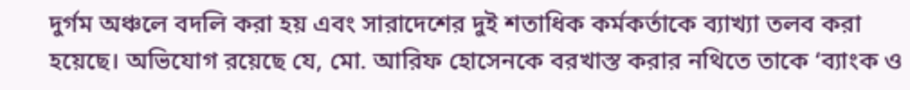দুর্গম অঞ্চলে বদলি করা হয় এবং সারাদেশের দুই শতাধিক কর্মকর্তাকে ব্যাখ্যা তলব করা হয়েছে। অভিযোগ রয়েছে যে, মো. আরিফ হোসেনকে বরখাস্ত করার নথিতে তাকে ‘ব্যাংক ও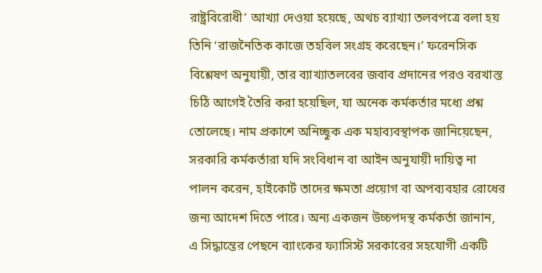রাষ্ট্রবিরোধী’ আখ্যা দেওয়া হয়েছে, অথচ ব্যাখ্যা তলবপত্রে বলা হয় তিনি ‘রাজনৈতিক কাজে তহবিল সংগ্রহ করেছেন।’ ফরেনসিক বিশ্লেষণ অনুযায়ী, তার ব্যাখ্যাতলবের জবাব প্রদানের পরও বরখাস্ত চিঠি আগেই তৈরি করা হয়েছিল, যা অনেক কর্মকর্তার মধ্যে প্রশ্ন তোলেছে। নাম প্রকাশে অনিচ্ছুক এক মহাব্যবস্থাপক জানিয়েছেন, সরকারি কর্মকর্তারা যদি সংবিধান বা আইন অনুযায়ী দায়িত্ব না পালন করেন, হাইকোর্ট তাদের ক্ষমতা প্রয়োগ বা অপব্যবহার রোধের জন্য আদেশ দিতে পারে। অন্য একজন উচ্চপদস্থ কর্মকর্তা জানান, এ সিদ্ধান্তের পেছনে ব্যাংকের ফ্যাসিস্ট সরকারের সহযোগী একটি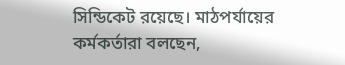সিন্ডিকেট রয়েছে। মাঠপর্যায়ের কর্মকর্তারা বলছেন,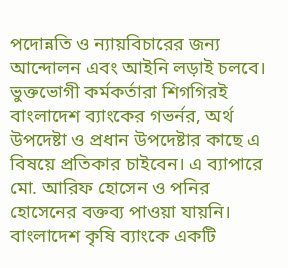পদোন্নতি ও ন্যায়বিচারের জন্য আন্দোলন এবং আইনি লড়াই চলবে। ভুক্তভোগী কর্মকর্তারা শিগগিরই বাংলাদেশ ব্যাংকের গভর্নর, অর্থ উপদেষ্টা ও প্রধান উপদেষ্টার কাছে এ বিষয়ে প্রতিকার চাইবেন। এ ব্যাপারে মো. আরিফ হোসেন ও পনির হোসেনের বক্তব্য পাওয়া যায়নি।
বাংলাদেশ কৃষি ব্যাংকে একটি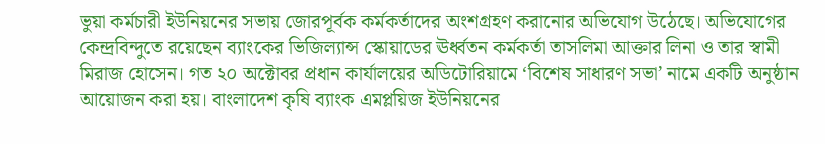ভুয়া কর্মচারী ইউনিয়নের সভায় জোরপূর্বক কর্মকর্তাদের অংশগ্রহণ করানোর অভিযোগ উঠেছে। অভিযোগের কেন্দ্রবিন্দুতে রয়েছেন ব্যাংকের ভিজিল্যান্স স্কোয়াডের ঊর্ধ্বতন কর্মকর্তা তাসলিমা আক্তার লিনা ও তার স্বামী মিরাজ হোসেন। গত ২০ অক্টোবর প্রধান কার্যালয়ের অডিটোরিয়ামে ‘বিশেষ সাধারণ সভা’ নামে একটি অনুষ্ঠান আয়োজন করা হয়। বাংলাদেশ কৃষি ব্যাংক এমপ্লয়িজ ইউনিয়নের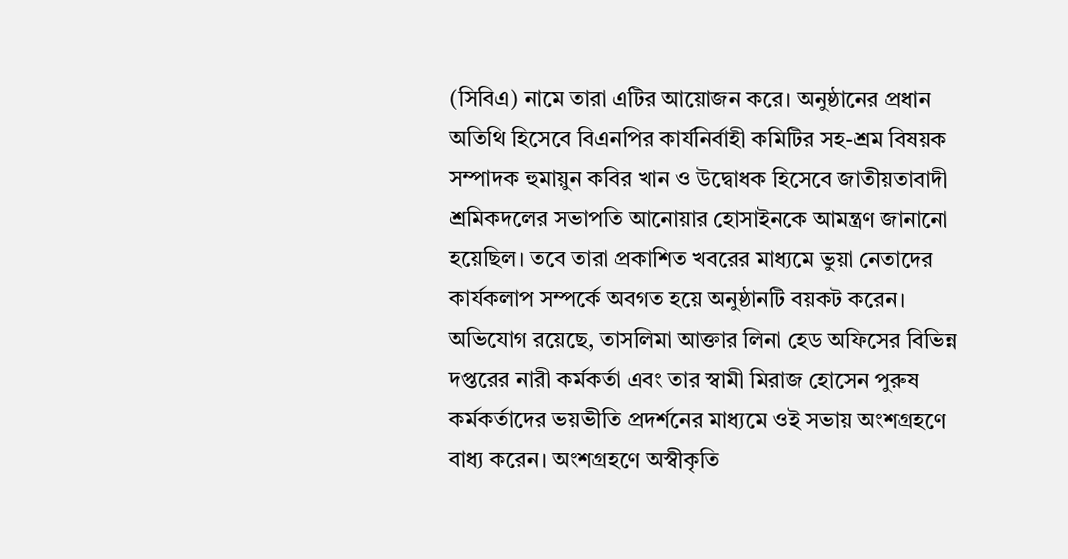(সিবিএ) নামে তারা এটির আয়োজন করে। অনুষ্ঠানের প্রধান অতিথি হিসেবে বিএনপির কার্যনির্বাহী কমিটির সহ-শ্রম বিষয়ক সম্পাদক হুমায়ুন কবির খান ও উদ্বোধক হিসেবে জাতীয়তাবাদী শ্রমিকদলের সভাপতি আনোয়ার হোসাইনকে আমন্ত্রণ জানানো হয়েছিল। তবে তারা প্রকাশিত খবরের মাধ্যমে ভুয়া নেতাদের কার্যকলাপ সম্পর্কে অবগত হয়ে অনুষ্ঠানটি বয়কট করেন। অভিযোগ রয়েছে, তাসলিমা আক্তার লিনা হেড অফিসের বিভিন্ন দপ্তরের নারী কর্মকর্তা এবং তার স্বামী মিরাজ হোসেন পুরুষ কর্মকর্তাদের ভয়ভীতি প্রদর্শনের মাধ্যমে ওই সভায় অংশগ্রহণে বাধ্য করেন। অংশগ্রহণে অস্বীকৃতি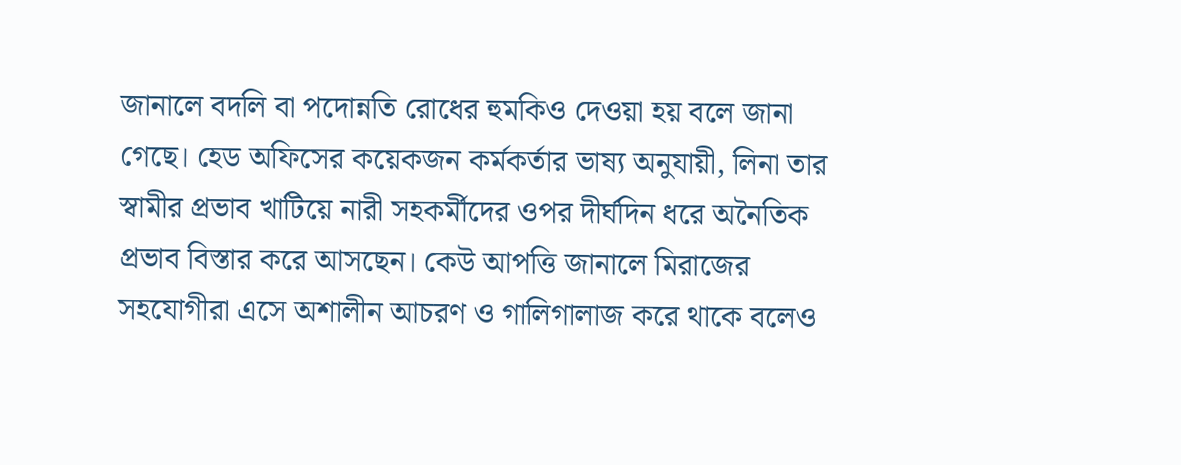জানালে বদলি বা পদোন্নতি রোধের হুমকিও দেওয়া হয় বলে জানা গেছে। হেড অফিসের কয়েকজন কর্মকর্তার ভাষ্য অনুযায়ী, লিনা তার স্বামীর প্রভাব খাটিয়ে নারী সহকর্মীদের ওপর দীর্ঘদিন ধরে অনৈতিক প্রভাব বিস্তার করে আসছেন। কেউ আপত্তি জানালে মিরাজের সহযোগীরা এসে অশালীন আচরণ ও গালিগালাজ করে থাকে বলেও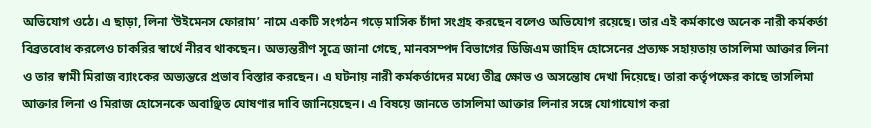অভিযোগ ওঠে। এ ছাড়া, লিনা ‘উইমেনস ফোরাম’ নামে একটি সংগঠন গড়ে মাসিক চাঁদা সংগ্রহ করছেন বলেও অভিযোগ রয়েছে। তার এই কর্মকাণ্ডে অনেক নারী কর্মকর্তা বিব্রতবোধ করলেও চাকরির স্বার্থে নীরব থাকছেন। অভ্যন্তরীণ সূত্রে জানা গেছে, মানবসম্পদ বিভাগের ডিজিএম জাহিদ হোসেনের প্রত্যক্ষ সহায়তায় তাসলিমা আক্তার লিনা ও তার স্বামী মিরাজ ব্যাংকের অভ্যন্তরে প্রভাব বিস্তার করছেন। এ ঘটনায় নারী কর্মকর্তাদের মধ্যে তীব্র ক্ষোভ ও অসন্তোষ দেখা দিয়েছে। তারা কর্তৃপক্ষের কাছে তাসলিমা আক্তার লিনা ও মিরাজ হোসেনকে অবাঞ্ছিত ঘোষণার দাবি জানিয়েছেন। এ বিষয়ে জানতে তাসলিমা আক্তার লিনার সঙ্গে যোগাযোগ করা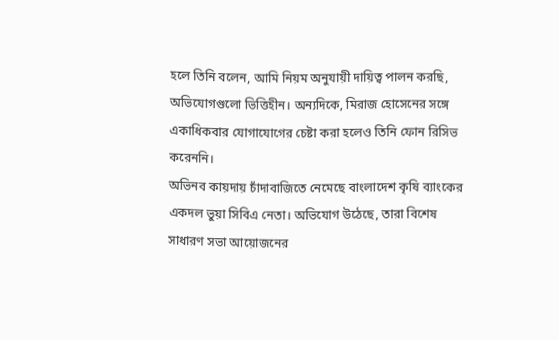হলে তিনি বলেন, আমি নিয়ম অনুযায়ী দায়িত্ব পালন করছি, অভিযোগগুলো ভিত্তিহীন। অন্যদিকে, মিরাজ হোসেনের সঙ্গে একাধিকবার যোগাযোগের চেষ্টা করা হলেও তিনি ফোন রিসিভ করেননি।
অভিনব কায়দায় চাঁদাবাজিতে নেমেছে বাংলাদেশ কৃষি ব্যাংকের একদল ভুয়া সিবিএ নেতা। অভিযোগ উঠেছে, তারা বিশেষ সাধারণ সভা আয়োজনের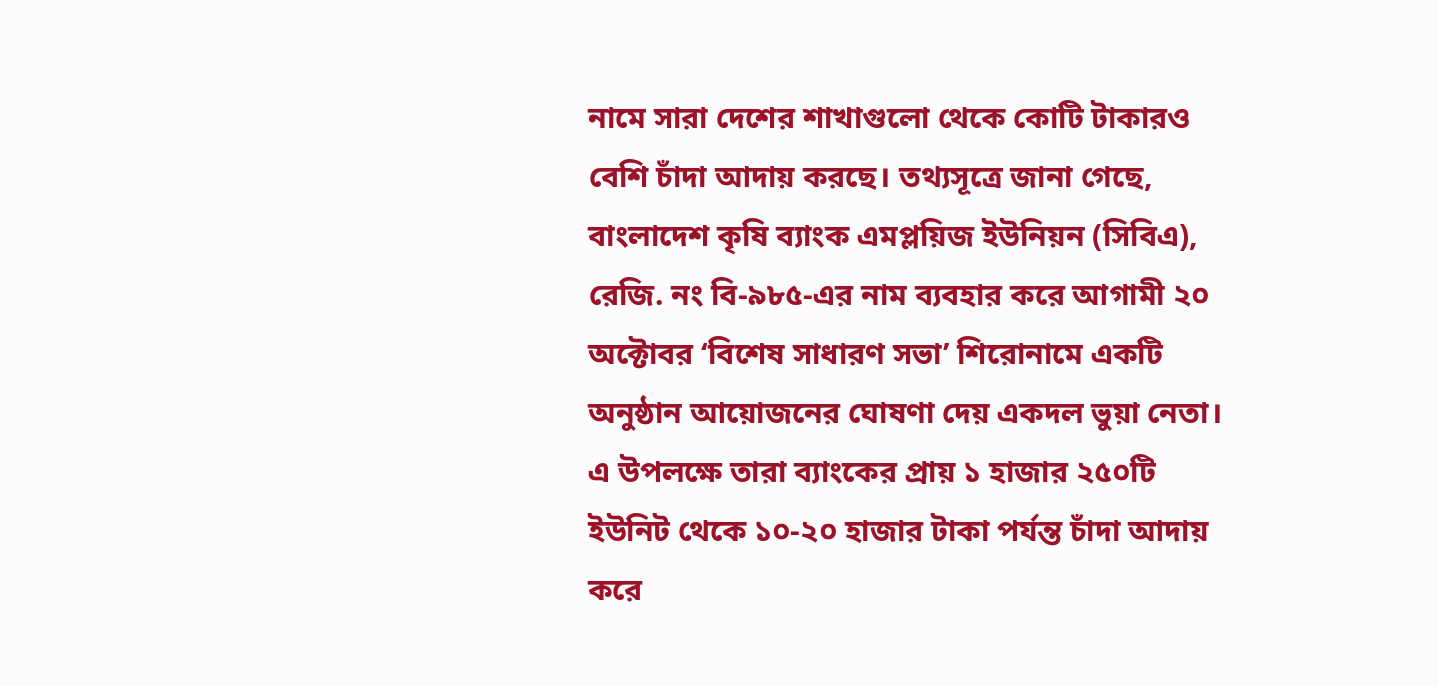নামে সারা দেশের শাখাগুলো থেকে কোটি টাকারও বেশি চাঁদা আদায় করছে। তথ্যসূত্রে জানা গেছে, বাংলাদেশ কৃষি ব্যাংক এমপ্লয়িজ ইউনিয়ন (সিবিএ), রেজি. নং বি-৯৮৫-এর নাম ব্যবহার করে আগামী ২০ অক্টোবর ‘বিশেষ সাধারণ সভা’ শিরোনামে একটি অনুষ্ঠান আয়োজনের ঘোষণা দেয় একদল ভুয়া নেতা। এ উপলক্ষে তারা ব্যাংকের প্রায় ১ হাজার ২৫০টি ইউনিট থেকে ১০-২০ হাজার টাকা পর্যন্ত চাঁদা আদায় করে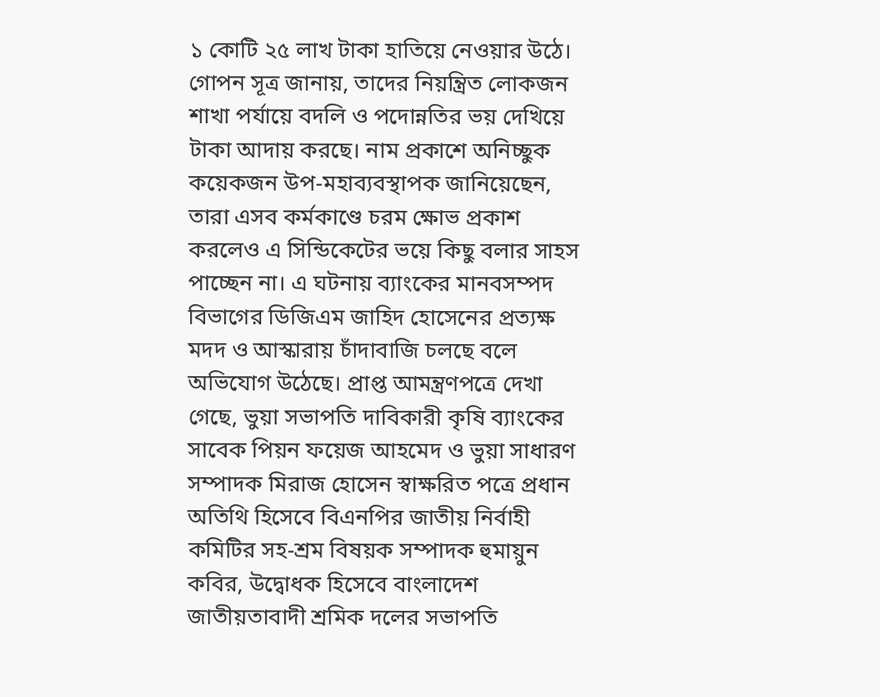১ কোটি ২৫ লাখ টাকা হাতিয়ে নেওয়ার উঠে। গোপন সূত্র জানায়, তাদের নিয়ন্ত্রিত লোকজন শাখা পর্যায়ে বদলি ও পদোন্নতির ভয় দেখিয়ে টাকা আদায় করছে। নাম প্রকাশে অনিচ্ছুক কয়েকজন উপ-মহাব্যবস্থাপক জানিয়েছেন, তারা এসব কর্মকাণ্ডে চরম ক্ষোভ প্রকাশ করলেও এ সিন্ডিকেটের ভয়ে কিছু বলার সাহস পাচ্ছেন না। এ ঘটনায় ব্যাংকের মানবসম্পদ বিভাগের ডিজিএম জাহিদ হোসেনের প্রত্যক্ষ মদদ ও আস্কারায় চাঁদাবাজি চলছে বলে অভিযোগ উঠেছে। প্রাপ্ত আমন্ত্রণপত্রে দেখা গেছে, ভুয়া সভাপতি দাবিকারী কৃষি ব্যাংকের সাবেক পিয়ন ফয়েজ আহমেদ ও ভুয়া সাধারণ সম্পাদক মিরাজ হোসেন স্বাক্ষরিত পত্রে প্রধান অতিথি হিসেবে বিএনপির জাতীয় নির্বাহী কমিটির সহ-শ্রম বিষয়ক সম্পাদক হুমায়ুন কবির, উদ্বোধক হিসেবে বাংলাদেশ জাতীয়তাবাদী শ্রমিক দলের সভাপতি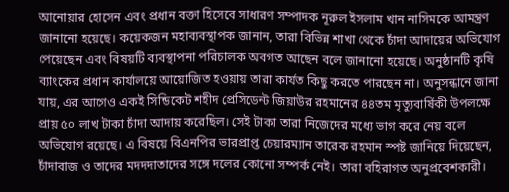আনোয়ার হোসেন এবং প্রধান বক্তা হিসেবে সাধারণ সম্পাদক নূরুল ইসলাম খান নাসিমকে আমন্ত্রণ জানানো হয়েছে। কয়েকজন মহাব্যবস্থাপক জানান, তারা বিভিন্ন শাখা থেকে চাঁদা আদায়ের অভিযোগ পেয়েছেন এবং বিষয়টি ব্যবস্থাপনা পরিচালক অবগত আছেন বলে জানানো হয়েছে। অনুষ্ঠানটি কৃষি ব্যাংকের প্রধান কার্যালয়ে আয়োজিত হওয়ায় তারা কার্যত কিছু করতে পারছেন না। অনুসন্ধানে জানা যায়, এর আগেও একই সিন্ডিকেট শহীদ প্রেসিডেন্ট জিয়াউর রহমানের ৪৪তম মৃত্যুবার্ষিকী উপলক্ষে প্রায় ৫০ লাখ টাকা চাঁদা আদায় করেছিল। সেই টাকা তারা নিজেদের মধ্যে ভাগ করে নেয় বলে অভিযোগ রয়েছে। এ বিষয়ে বিএনপির ভারপ্রাপ্ত চেয়ারম্যান তারেক রহমান স্পষ্ট জানিয়ে দিয়েছেন, চাঁদাবাজ ও তাদের মদদদাতাদের সঙ্গে দলের কোনো সম্পর্ক নেই। তারা বহিরাগত অনুপ্রবেশকারী।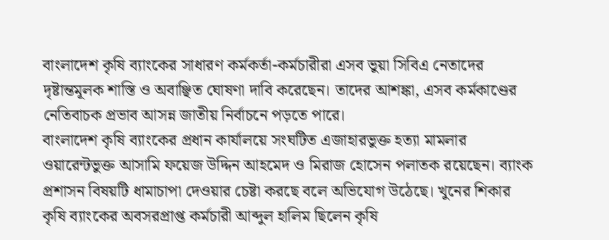বাংলাদেশ কৃষি ব্যাংকের সাধারণ কর্মকর্তা-কর্মচারীরা এসব ভুয়া সিবিএ নেতাদের দৃষ্টান্তমূলক শাস্তি ও অবাঞ্ছিত ঘোষণা দাবি করেছেন। তাদের আশঙ্কা, এসব কর্মকাণ্ডের নেতিবাচক প্রভাব আসন্ন জাতীয় নির্বাচনে পড়তে পারে।
বাংলাদেশ কৃষি ব্যাংকের প্রধান কার্যালয়ে সংঘটিত এজাহারভুক্ত হত্যা মামলার ওয়ারেন্টভুক্ত আসামি ফয়েজ উদ্দিন আহমেদ ও মিরাজ হোসেন পলাতক রয়েছেন। ব্যাংক প্রশাসন বিষয়টি ধামাচাপা দেওয়ার চেষ্টা করছে বলে অভিযোগ উঠেছে। খুনের শিকার কৃষি ব্যাংকের অবসরপ্রাপ্ত কর্মচারী আব্দুল হালিম ছিলেন কৃষি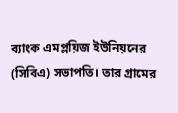ব্যাংক এমপ্লয়িজ ইউনিয়নের (সিবিএ) সভাপতি। তার গ্রামের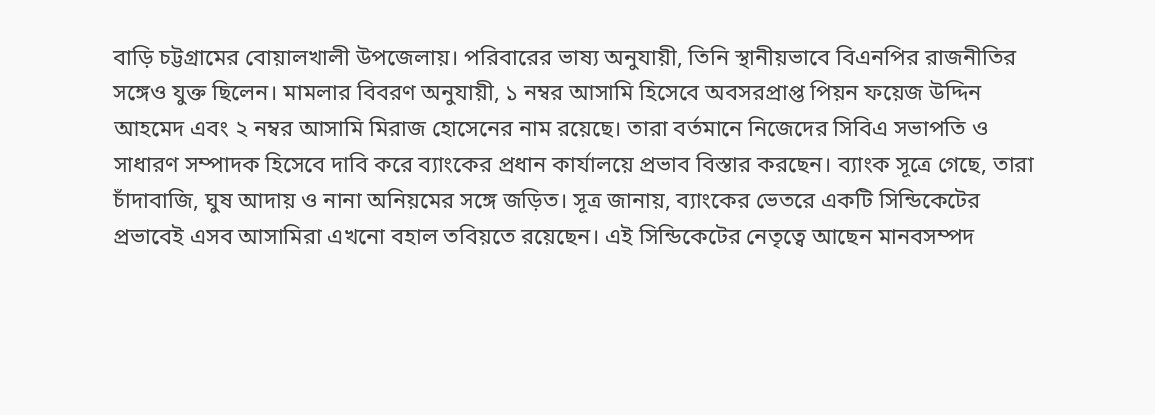বাড়ি চট্টগ্রামের বোয়ালখালী উপজেলায়। পরিবারের ভাষ্য অনুযায়ী, তিনি স্থানীয়ভাবে বিএনপির রাজনীতির সঙ্গেও যুক্ত ছিলেন। মামলার বিবরণ অনুযায়ী, ১ নম্বর আসামি হিসেবে অবসরপ্রাপ্ত পিয়ন ফয়েজ উদ্দিন আহমেদ এবং ২ নম্বর আসামি মিরাজ হোসেনের নাম রয়েছে। তারা বর্তমানে নিজেদের সিবিএ সভাপতি ও সাধারণ সম্পাদক হিসেবে দাবি করে ব্যাংকের প্রধান কার্যালয়ে প্রভাব বিস্তার করছেন। ব্যাংক সূত্রে গেছে, তারা চাঁদাবাজি, ঘুষ আদায় ও নানা অনিয়মের সঙ্গে জড়িত। সূত্র জানায়, ব্যাংকের ভেতরে একটি সিন্ডিকেটের প্রভাবেই এসব আসামিরা এখনো বহাল তবিয়তে রয়েছেন। এই সিন্ডিকেটের নেতৃত্বে আছেন মানবসম্পদ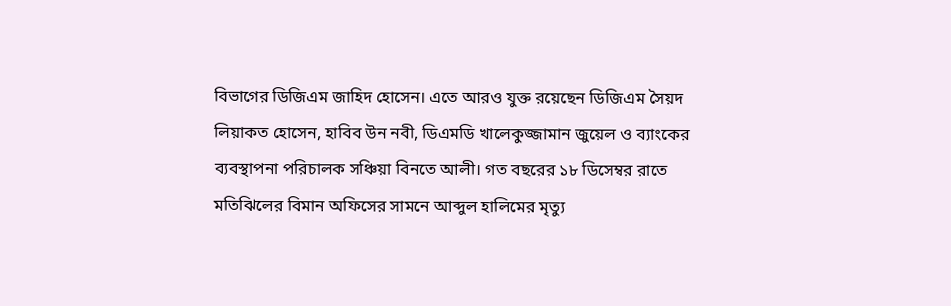বিভাগের ডিজিএম জাহিদ হোসেন। এতে আরও যুক্ত রয়েছেন ডিজিএম সৈয়দ লিয়াকত হোসেন, হাবিব উন নবী, ডিএমডি খালেকুজ্জামান জুয়েল ও ব্যাংকের ব্যবস্থাপনা পরিচালক সঞ্চিয়া বিনতে আলী। গত বছরের ১৮ ডিসেম্বর রাতে মতিঝিলের বিমান অফিসের সামনে আব্দুল হালিমের মৃত্যু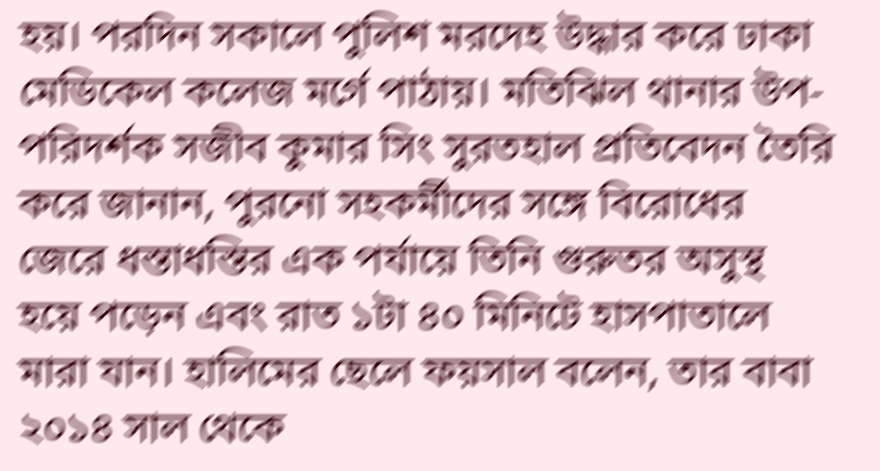হয়। পরদিন সকালে পুলিশ মরদেহ উদ্ধার করে ঢাকা মেডিকেল কলেজ মর্গে পাঠায়। মতিঝিল থানার উপ-পরিদর্শক সজীব কুমার সিং সুরতহাল প্রতিবেদন তৈরি করে জানান, পুরনো সহকর্মীদের সঙ্গে বিরোধের জেরে ধস্তাধস্তির এক পর্যায়ে তিনি গুরুতর অসুস্থ হয়ে পড়েন এবং রাত ১টা ৪০ মিনিটে হাসপাতালে মারা যান। হালিমের ছেলে ফয়সাল বলেন, তার বাবা ২০১৪ সাল থেকে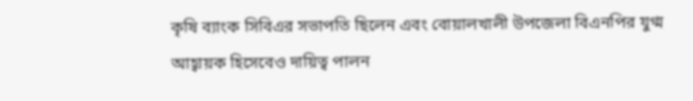কৃষি ব্যাংক সিবিএর সভাপতি ছিলেন এবং বোয়ালখালী উপজেলা বিএনপির যুগ্ম আহ্বায়ক হিসেবেও দায়িত্ব পালন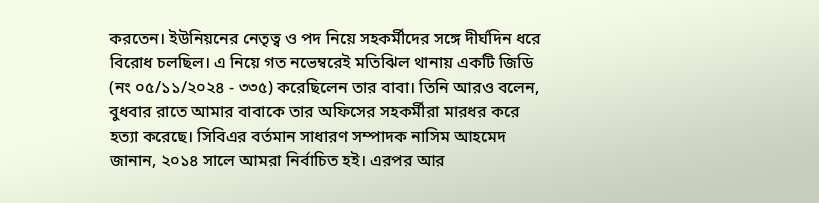করতেন। ইউনিয়নের নেতৃত্ব ও পদ নিয়ে সহকর্মীদের সঙ্গে দীর্ঘদিন ধরে বিরোধ চলছিল। এ নিয়ে গত নভেম্বরেই মতিঝিল থানায় একটি জিডি (নং ০৫/১১/২০২৪ - ৩৩৫) করেছিলেন তার বাবা। তিনি আরও বলেন, বুধবার রাতে আমার বাবাকে তার অফিসের সহকর্মীরা মারধর করে হত্যা করেছে। সিবিএর বর্তমান সাধারণ সম্পাদক নাসিম আহমেদ জানান, ২০১৪ সালে আমরা নির্বাচিত হই। এরপর আর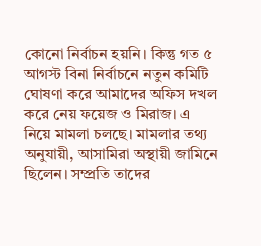কোনো নির্বাচন হয়নি। কিন্তু গত ৫ আগস্ট বিনা নির্বাচনে নতুন কমিটি ঘোষণা করে আমাদের অফিস দখল করে নেয় ফয়েজ ও মিরাজ। এ নিয়ে মামলা চলছে। মামলার তথ্য অনুযায়ী, আসামিরা অস্থায়ী জামিনে ছিলেন। সম্প্রতি তাদের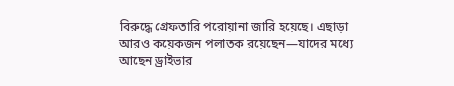বিরুদ্ধে গ্রেফতারি পরোয়ানা জারি হয়েছে। এছাড়া আরও কয়েকজন পলাতক রয়েছেন—যাদের মধ্যে আছেন ড্রাইভার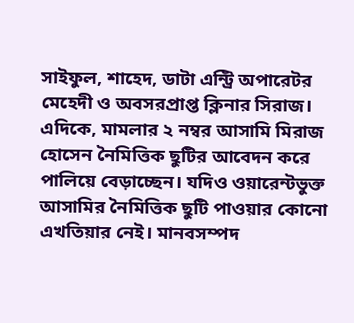সাইফুল, শাহেদ, ডাটা এন্ট্রি অপারেটর মেহেদী ও অবসরপ্রাপ্ত ক্লিনার সিরাজ। এদিকে, মামলার ২ নম্বর আসামি মিরাজ হোসেন নৈমিত্তিক ছুটির আবেদন করে পালিয়ে বেড়াচ্ছেন। যদিও ওয়ারেন্টভুক্ত আসামির নৈমিত্তিক ছুটি পাওয়ার কোনো এখতিয়ার নেই। মানবসম্পদ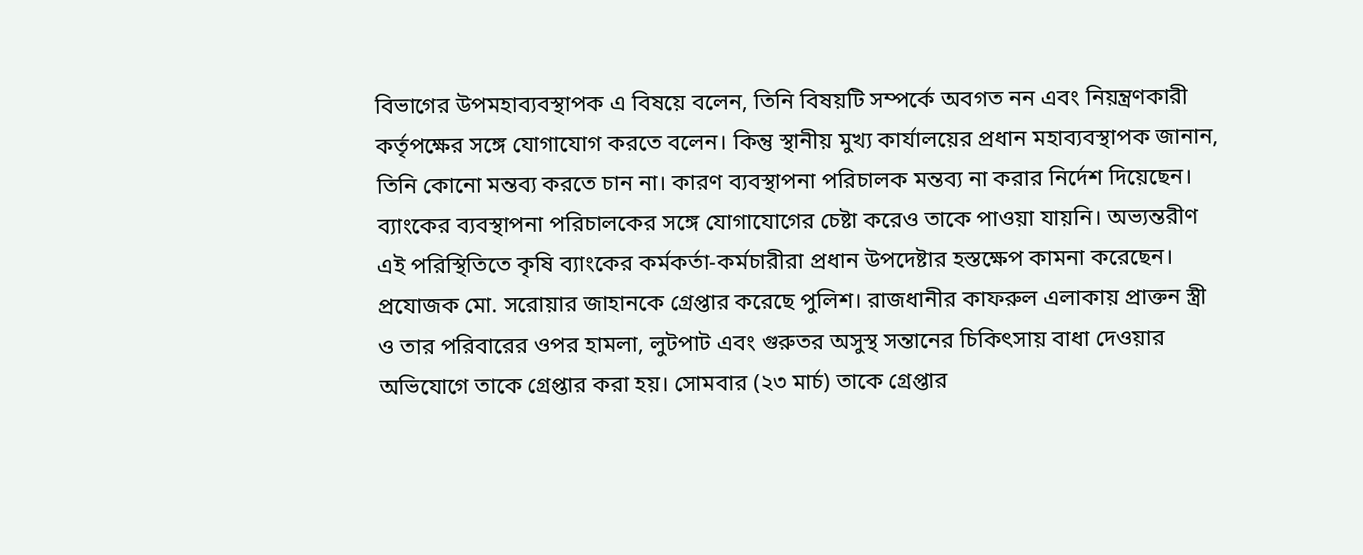বিভাগের উপমহাব্যবস্থাপক এ বিষয়ে বলেন, তিনি বিষয়টি সম্পর্কে অবগত নন এবং নিয়ন্ত্রণকারী কর্তৃপক্ষের সঙ্গে যোগাযোগ করতে বলেন। কিন্তু স্থানীয় মুখ্য কার্যালয়ের প্রধান মহাব্যবস্থাপক জানান, তিনি কোনো মন্তব্য করতে চান না। কারণ ব্যবস্থাপনা পরিচালক মন্তব্য না করার নির্দেশ দিয়েছেন। ব্যাংকের ব্যবস্থাপনা পরিচালকের সঙ্গে যোগাযোগের চেষ্টা করেও তাকে পাওয়া যায়নি। অভ্যন্তরীণ এই পরিস্থিতিতে কৃষি ব্যাংকের কর্মকর্তা-কর্মচারীরা প্রধান উপদেষ্টার হস্তক্ষেপ কামনা করেছেন।
প্রযোজক মো. সরোয়ার জাহানকে গ্রেপ্তার করেছে পুলিশ। রাজধানীর কাফরুল এলাকায় প্রাক্তন স্ত্রী ও তার পরিবারের ওপর হামলা, লুটপাট এবং গুরুতর অসুস্থ সন্তানের চিকিৎসায় বাধা দেওয়ার অভিযোগে তাকে গ্রেপ্তার করা হয়। সোমবার (২৩ মার্চ) তাকে গ্রেপ্তার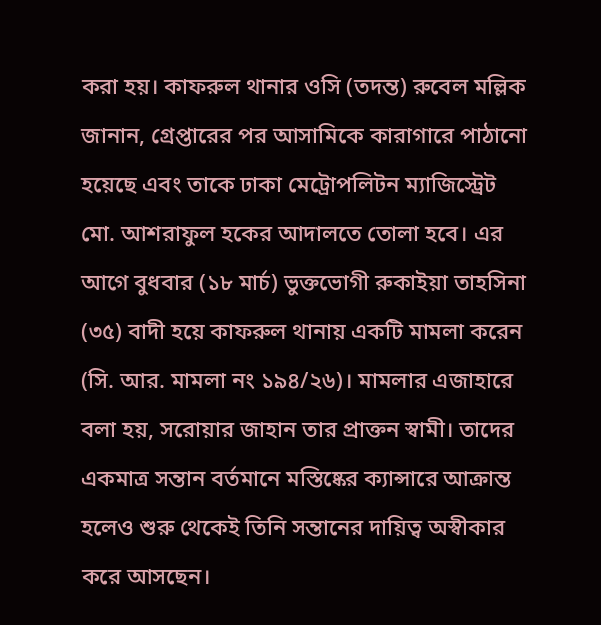করা হয়। কাফরুল থানার ওসি (তদন্ত) রুবেল মল্লিক জানান, গ্রেপ্তারের পর আসামিকে কারাগারে পাঠানো হয়েছে এবং তাকে ঢাকা মেট্রোপলিটন ম্যাজিস্ট্রেট মো. আশরাফুল হকের আদালতে তোলা হবে। এর আগে বুধবার (১৮ মার্চ) ভুক্তভোগী রুকাইয়া তাহসিনা (৩৫) বাদী হয়ে কাফরুল থানায় একটি মামলা করেন (সি. আর. মামলা নং ১৯৪/২৬)। মামলার এজাহারে বলা হয়, সরোয়ার জাহান তার প্রাক্তন স্বামী। তাদের একমাত্র সন্তান বর্তমানে মস্তিষ্কের ক্যান্সারে আক্রান্ত হলেও শুরু থেকেই তিনি সন্তানের দায়িত্ব অস্বীকার করে আসছেন।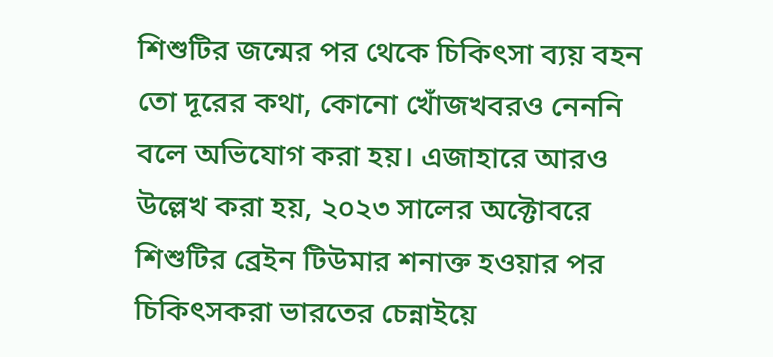শিশুটির জন্মের পর থেকে চিকিৎসা ব্যয় বহন তো দূরের কথা, কোনো খোঁজখবরও নেননি বলে অভিযোগ করা হয়। এজাহারে আরও উল্লেখ করা হয়, ২০২৩ সালের অক্টোবরে শিশুটির ব্রেইন টিউমার শনাক্ত হওয়ার পর চিকিৎসকরা ভারতের চেন্নাইয়ে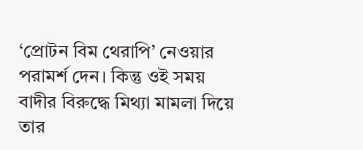‘প্রোটন বিম থেরাপি’ নেওয়ার পরামর্শ দেন। কিন্তু ওই সময় বাদীর বিরুদ্ধে মিথ্যা মামলা দিয়ে তার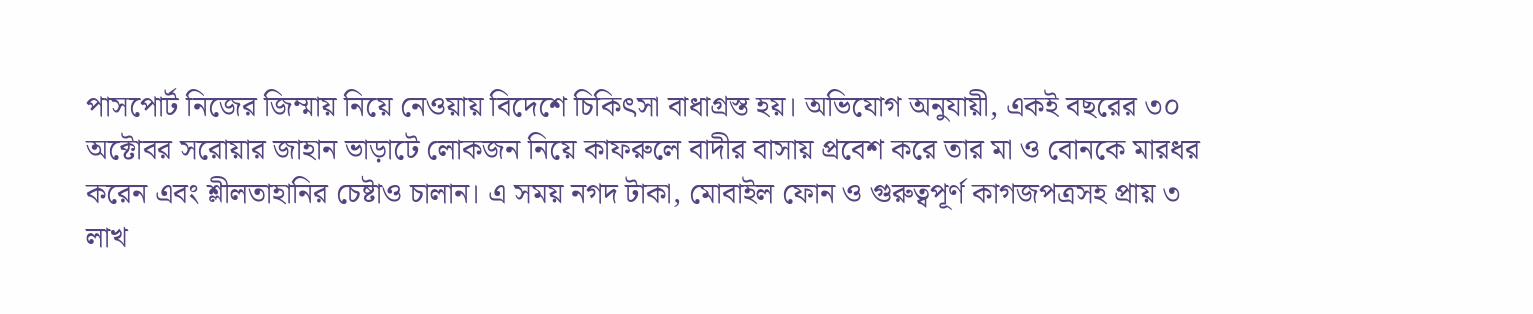পাসপোর্ট নিজের জিম্মায় নিয়ে নেওয়ায় বিদেশে চিকিৎসা বাধাগ্রস্ত হয়। অভিযোগ অনুযায়ী, একই বছরের ৩০ অক্টোবর সরোয়ার জাহান ভাড়াটে লোকজন নিয়ে কাফরুলে বাদীর বাসায় প্রবেশ করে তার মা ও বোনকে মারধর করেন এবং শ্লীলতাহানির চেষ্টাও চালান। এ সময় নগদ টাকা, মোবাইল ফোন ও গুরুত্বপূর্ণ কাগজপত্রসহ প্রায় ৩ লাখ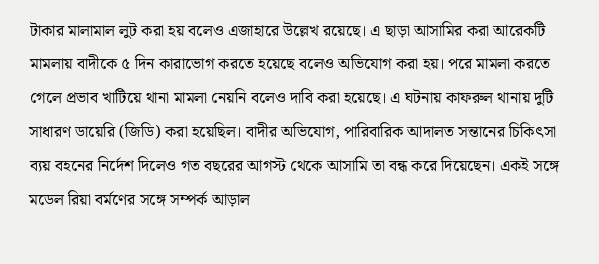টাকার মালামাল লুট করা হয় বলেও এজাহারে উল্লেখ রয়েছে। এ ছাড়া আসামির করা আরেকটি মামলায় বাদীকে ৫ দিন কারাভোগ করতে হয়েছে বলেও অভিযোগ করা হয়। পরে মামলা করতে গেলে প্রভাব খাটিয়ে থানা মামলা নেয়নি বলেও দাবি করা হয়েছে। এ ঘটনায় কাফরুল থানায় দুটি সাধারণ ডায়েরি (জিডি) করা হয়েছিল। বাদীর অভিযোগ, পারিবারিক আদালত সন্তানের চিকিৎসা ব্যয় বহনের নির্দেশ দিলেও গত বছরের আগস্ট থেকে আসামি তা বন্ধ করে দিয়েছেন। একই সঙ্গে মডেল রিয়া বর্মণের সঙ্গে সম্পর্ক আড়াল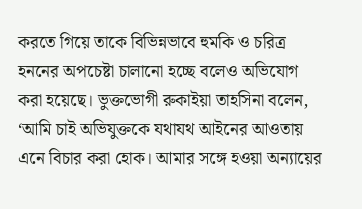করতে গিয়ে তাকে বিভিন্নভাবে হুমকি ও চরিত্র হননের অপচেষ্টা চালানো হচ্ছে বলেও অভিযোগ করা হয়েছে। ভুক্তভোগী রুকাইয়া তাহসিনা বলেন, ‘আমি চাই অভিযুক্তকে যথাযথ আইনের আওতায় এনে বিচার করা হোক। আমার সঙ্গে হওয়া অন্যায়ের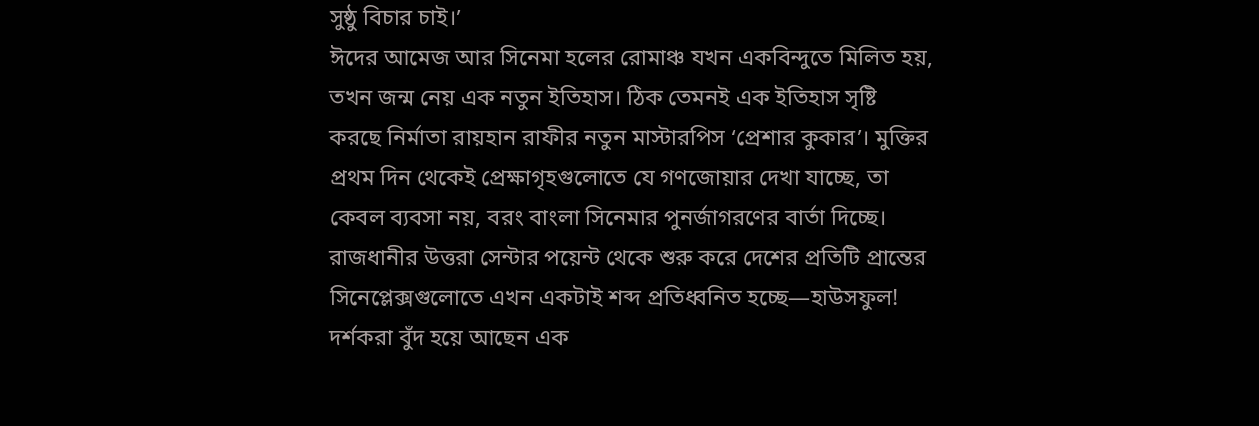সুষ্ঠু বিচার চাই।’
ঈদের আমেজ আর সিনেমা হলের রোমাঞ্চ যখন একবিন্দুতে মিলিত হয়, তখন জন্ম নেয় এক নতুন ইতিহাস। ঠিক তেমনই এক ইতিহাস সৃষ্টি করছে নির্মাতা রায়হান রাফীর নতুন মাস্টারপিস ‘প্রেশার কুকার’। মুক্তির প্রথম দিন থেকেই প্রেক্ষাগৃহগুলোতে যে গণজোয়ার দেখা যাচ্ছে, তা কেবল ব্যবসা নয়, বরং বাংলা সিনেমার পুনর্জাগরণের বার্তা দিচ্ছে। রাজধানীর উত্তরা সেন্টার পয়েন্ট থেকে শুরু করে দেশের প্রতিটি প্রান্তের সিনেপ্লেক্সগুলোতে এখন একটাই শব্দ প্রতিধ্বনিত হচ্ছে—হাউসফুল! দর্শকরা বুঁদ হয়ে আছেন এক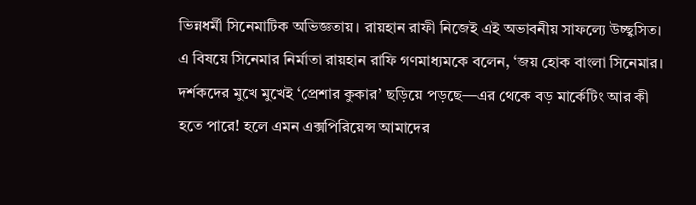ভিন্নধর্মী সিনেমাটিক অভিজ্ঞতায়। রায়হান রাফী নিজেই এই অভাবনীয় সাফল্যে উচ্ছ্বসিত। এ বিষয়ে সিনেমার নির্মাতা রায়হান রাফি গণমাধ্যমকে বলেন, ‘জয় হোক বাংলা সিনেমার। দর্শকদের মুখে মুখেই ‘প্রেশার কুকার’ ছড়িয়ে পড়ছে—এর থেকে বড় মার্কেটিং আর কী হতে পারে! হলে এমন এক্সপিরিয়েন্স আমাদের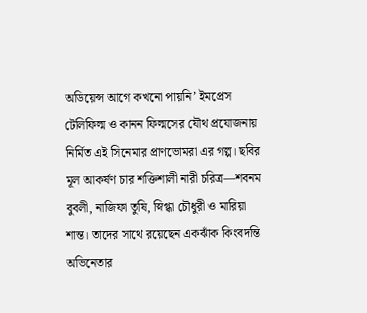অডিয়েন্স আগে কখনো পায়নি’ ইমপ্রেস টেলিফিল্ম ও কানন ফিল্মসের যৌথ প্রযোজনায় নির্মিত এই সিনেমার প্রাণভোমরা এর গল্প। ছবির মূল আকর্ষণ চার শক্তিশালী নারী চরিত্র—শবনম বুবলী, নাজিফা তুষি, স্নিগ্ধা চৌধুরী ও মারিয়া শান্ত। তাদের সাথে রয়েছেন একঝাঁক কিংবদন্তি অভিনেতার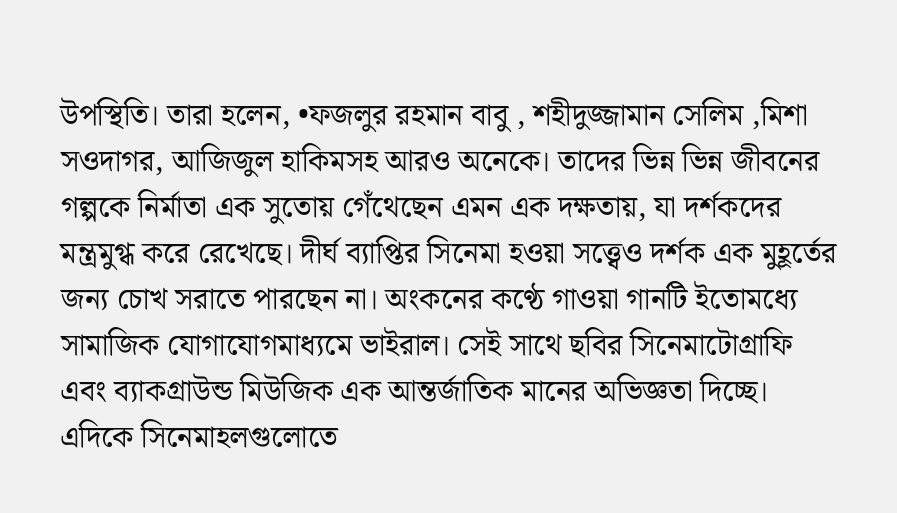উপস্থিতি। তারা হলেন, •ফজলুর রহমান বাবু , শহীদুজ্জামান সেলিম ,মিশা সওদাগর, আজিজুল হাকিমসহ আরও অনেকে। তাদের ভিন্ন ভিন্ন জীবনের গল্পকে নির্মাতা এক সুতোয় গেঁথেছেন এমন এক দক্ষতায়, যা দর্শকদের মন্ত্রমুগ্ধ করে রেখেছে। দীর্ঘ ব্যাপ্তির সিনেমা হওয়া সত্ত্বেও দর্শক এক মুহূর্তের জন্য চোখ সরাতে পারছেন না। অংকনের কণ্ঠে গাওয়া গানটি ইতোমধ্যে সামাজিক যোগাযোগমাধ্যমে ভাইরাল। সেই সাথে ছবির সিনেমাটোগ্রাফি এবং ব্যাকগ্রাউন্ড মিউজিক এক আন্তর্জাতিক মানের অভিজ্ঞতা দিচ্ছে। এদিকে সিনেমাহলগুলোতে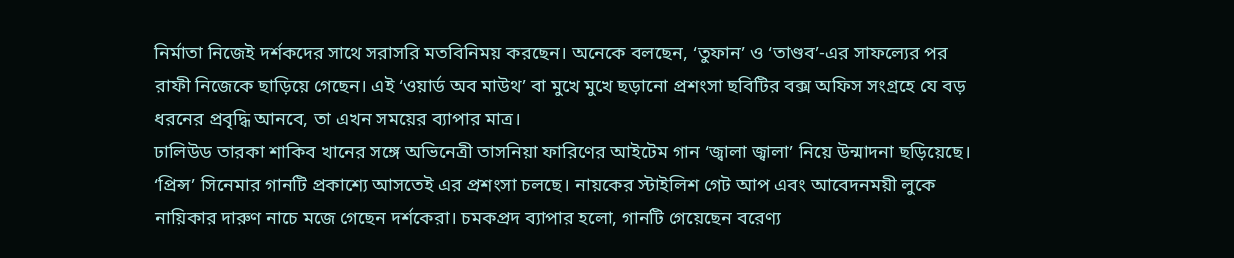নির্মাতা নিজেই দর্শকদের সাথে সরাসরি মতবিনিময় করছেন। অনেকে বলছেন, ‘তুফান’ ও ‘তাণ্ডব’-এর সাফল্যের পর রাফী নিজেকে ছাড়িয়ে গেছেন। এই ‘ওয়ার্ড অব মাউথ’ বা মুখে মুখে ছড়ানো প্রশংসা ছবিটির বক্স অফিস সংগ্রহে যে বড় ধরনের প্রবৃদ্ধি আনবে, তা এখন সময়ের ব্যাপার মাত্র।
ঢালিউড তারকা শাকিব খানের সঙ্গে অভিনেত্রী তাসনিয়া ফারিণের আইটেম গান ‘জ্বালা জ্বালা’ নিয়ে উন্মাদনা ছড়িয়েছে। ‘প্রিন্স’ সিনেমার গানটি প্রকাশ্যে আসতেই এর প্রশংসা চলছে। নায়কের স্টাইলিশ গেট আপ এবং আবেদনময়ী লুকে নায়িকার দারুণ নাচে মজে গেছেন দর্শকেরা। চমকপ্রদ ব্যাপার হলো, গানটি গেয়েছেন বরেণ্য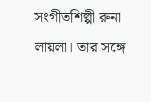সংগীতশিল্পী রুনা লায়লা। তার সঙ্গে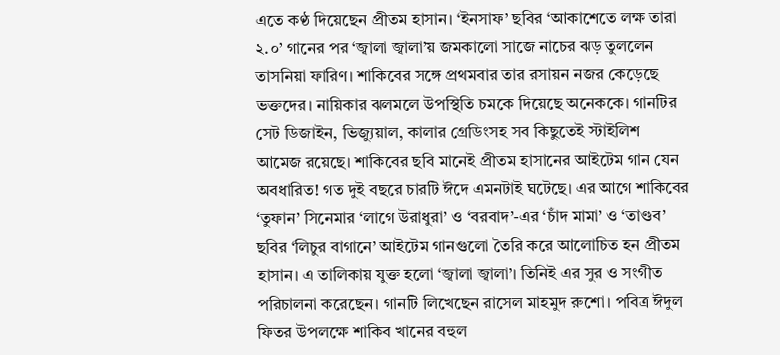এতে কণ্ঠ দিয়েছেন প্রীতম হাসান। ‘ইনসাফ’ ছবির ‘আকাশেতে লক্ষ তারা ২.০’ গানের পর ‘জ্বালা জ্বালা’য় জমকালো সাজে নাচের ঝড় তুললেন তাসনিয়া ফারিণ। শাকিবের সঙ্গে প্রথমবার তার রসায়ন নজর কেড়েছে ভক্তদের। নায়িকার ঝলমলে উপস্থিতি চমকে দিয়েছে অনেককে। গানটির সেট ডিজাইন, ভিজ্যুয়াল, কালার গ্রেডিংসহ সব কিছুতেই স্টাইলিশ আমেজ রয়েছে। শাকিবের ছবি মানেই প্রীতম হাসানের আইটেম গান যেন অবধারিত! গত দুই বছরে চারটি ঈদে এমনটাই ঘটেছে। এর আগে শাকিবের ‘তুফান’ সিনেমার ‘লাগে উরাধুরা’ ও ‘বরবাদ’-এর ‘চাঁদ মামা’ ও ‘তাণ্ডব’ ছবির ‘লিচুর বাগানে’ আইটেম গানগুলো তৈরি করে আলোচিত হন প্রীতম হাসান। এ তালিকায় যুক্ত হলো ‘জ্বালা জ্বালা’। তিনিই এর সুর ও সংগীত পরিচালনা করেছেন। গানটি লিখেছেন রাসেল মাহমুদ রুশো। পবিত্র ঈদুল ফিতর উপলক্ষে শাকিব খানের বহুল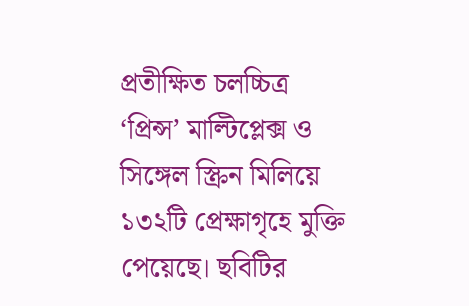প্রতীক্ষিত চলচ্চিত্র ‘প্রিন্স’ মাল্টিপ্লেক্স ও সিঙ্গেল স্ক্রিন মিলিয়ে ১৩২টি প্রেক্ষাগৃহে মুক্তি পেয়েছে। ছবিটির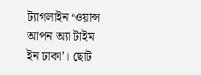ট্যাগলাইন ‘ওয়ান্স আপন অ্যা টাইম ইন ঢাকা’। ছোট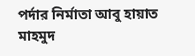পর্দার নির্মাতা আবু হায়াত মাহমুদ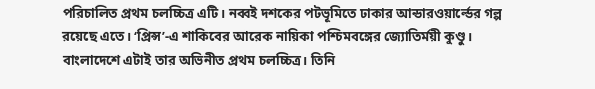পরিচালিত প্রথম চলচ্চিত্র এটি। নব্বই দশকের পটভূমিতে ঢাকার আন্ডারওয়ার্ল্ডের গল্প রয়েছে এতে। ‘প্রিন্স’-এ শাকিবের আরেক নায়িকা পশ্চিমবঙ্গের জ্যোতির্ময়ী কুণ্ডু। বাংলাদেশে এটাই তার অভিনীত প্রথম চলচ্চিত্র। তিনি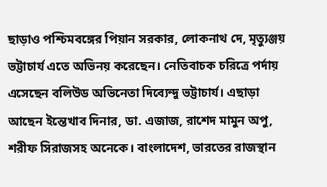ছাড়াও পশ্চিমবঙ্গের পিয়ান সরকার, লোকনাথ দে, মৃত্যুঞ্জয় ভট্টাচার্য এতে অভিনয় করেছেন। নেতিবাচক চরিত্রে পর্দায় এসেছেন বলিউড অভিনেতা দিব্যেন্দু ভট্টাচার্য। এছাড়া আছেন ইন্তেখাব দিনার, ডা. এজাজ, রাশেদ মামুন অপু, শরীফ সিরাজসহ অনেকে। বাংলাদেশ, ভারতের রাজস্থান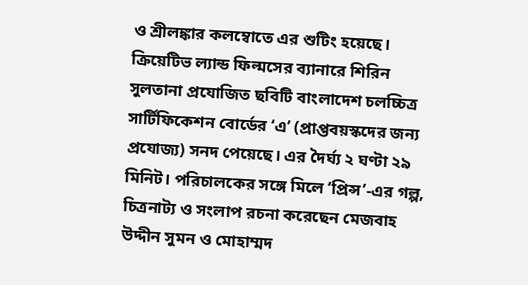ও শ্রীলঙ্কার কলম্বোতে এর শুটিং হয়েছে। ক্রিয়েটিভ ল্যান্ড ফিল্মসের ব্যানারে শিরিন সুলতানা প্রযোজিত ছবিটি বাংলাদেশ চলচ্চিত্র সার্টিফিকেশন বোর্ডের ‘এ’ (প্রাপ্তবয়স্কদের জন্য প্রযোজ্য) সনদ পেয়েছে। এর দৈর্ঘ্য ২ ঘণ্টা ২৯ মিনিট। পরিচালকের সঙ্গে মিলে ‘প্রিন্স’-এর গল্প, চিত্রনাট্য ও সংলাপ রচনা করেছেন মেজবাহ উদ্দীন সুমন ও মোহাম্মদ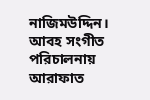নাজিমউদ্দিন। আবহ সংগীত পরিচালনায় আরাফাত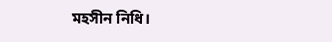মহসীন নিধি।